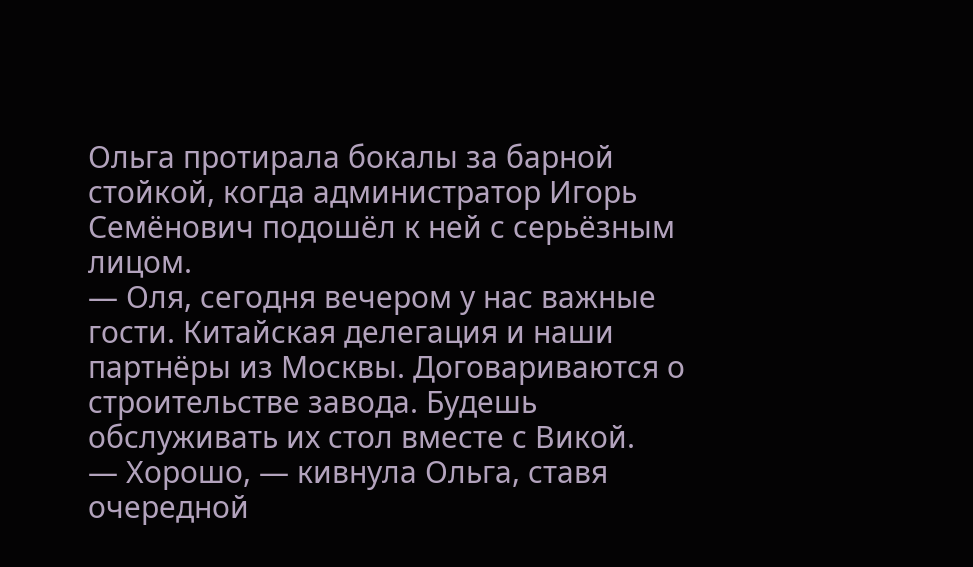Ольга протирала бокалы за барной стойкой, когда администратор Игорь Семёнович подошёл к ней с серьёзным лицом.
— Оля, сегодня вечером у нас важные гости. Китайская делегация и наши партнёры из Москвы. Договариваются о строительстве завода. Будешь обслуживать их стол вместе с Викой.
— Хорошо, — кивнула Ольга, ставя очередной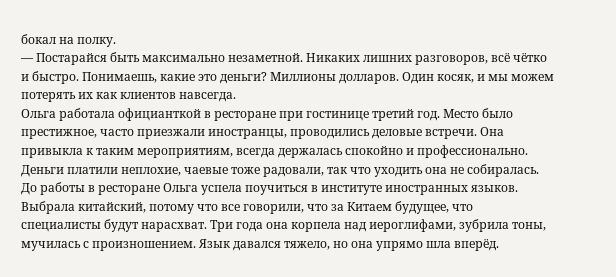бокал на полку.
— Постарайся быть максимально незаметной. Никаких лишних разговоров, всё чётко и быстро. Понимаешь, какие это деньги? Миллионы долларов. Один косяк, и мы можем потерять их как клиентов навсегда.
Ольга работала официанткой в ресторане при гостинице третий год. Место было престижное, часто приезжали иностранцы, проводились деловые встречи. Она привыкла к таким мероприятиям, всегда держалась спокойно и профессионально. Деньги платили неплохие, чаевые тоже радовали, так что уходить она не собиралась.
До работы в ресторане Ольга успела поучиться в институте иностранных языков. Выбрала китайский, потому что все говорили, что за Китаем будущее, что специалисты будут нарасхват. Три года она корпела над иероглифами, зубрила тоны, мучилась с произношением. Язык давался тяжело, но она упрямо шла вперёд.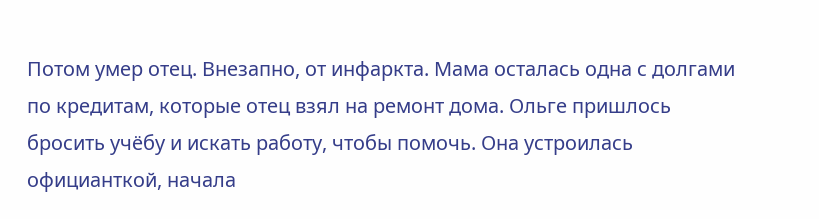Потом умер отец. Внезапно, от инфаркта. Мама осталась одна с долгами по кредитам, которые отец взял на ремонт дома. Ольге пришлось бросить учёбу и искать работу, чтобы помочь. Она устроилась официанткой, начала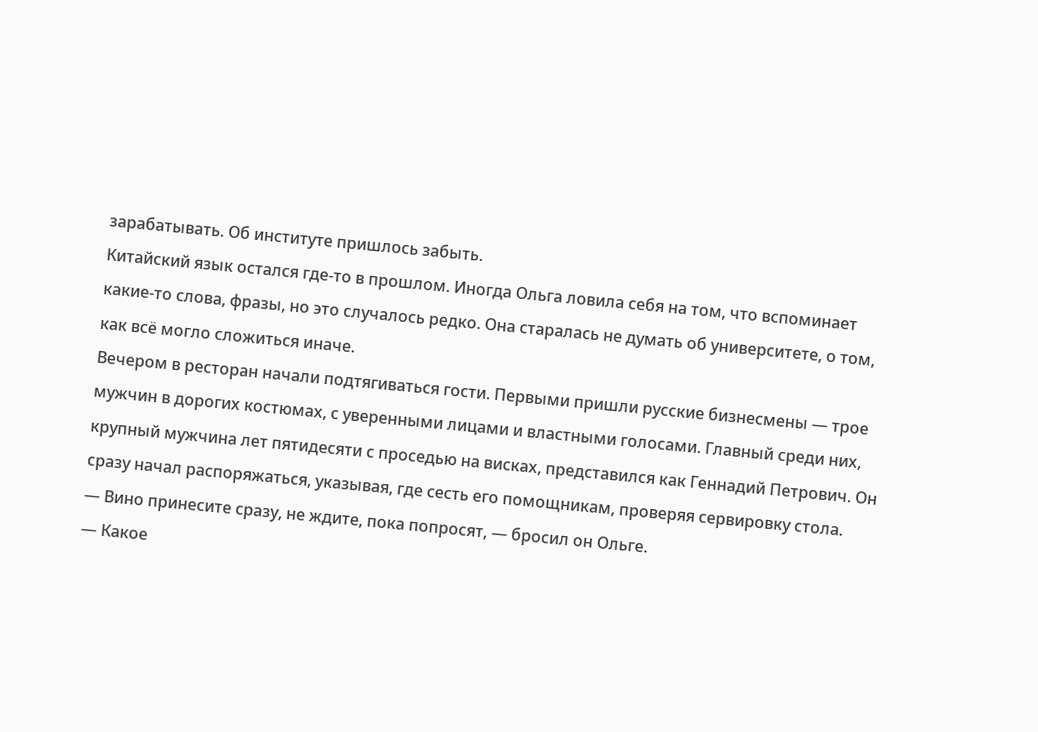зарабатывать. Об институте пришлось забыть.
Китайский язык остался где-то в прошлом. Иногда Ольга ловила себя на том, что вспоминает какие-то слова, фразы, но это случалось редко. Она старалась не думать об университете, о том, как всё могло сложиться иначе.
Вечером в ресторан начали подтягиваться гости. Первыми пришли русские бизнесмены — трое мужчин в дорогих костюмах, с уверенными лицами и властными голосами. Главный среди них, крупный мужчина лет пятидесяти с проседью на висках, представился как Геннадий Петрович. Он сразу начал распоряжаться, указывая, где сесть его помощникам, проверяя сервировку стола.
— Вино принесите сразу, не ждите, пока попросят, — бросил он Ольге.
— Какое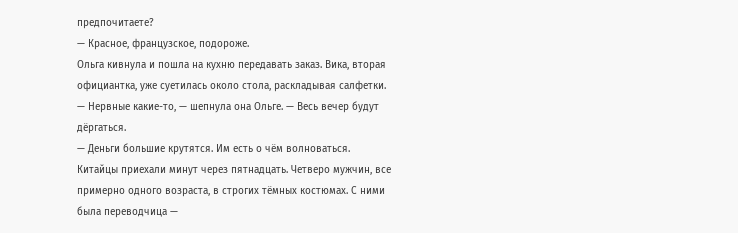предпочитаете?
— Красное, французское, подороже.
Ольга кивнула и пошла на кухню передавать заказ. Вика, вторая официантка, уже суетилась около стола, раскладывая салфетки.
— Нервные какие-то, — шепнула она Ольге. — Весь вечер будут дёргаться.
— Деньги большие крутятся. Им есть о чём волноваться.
Китайцы приехали минут через пятнадцать. Четверо мужчин, все примерно одного возраста, в строгих тёмных костюмах. С ними была переводчица —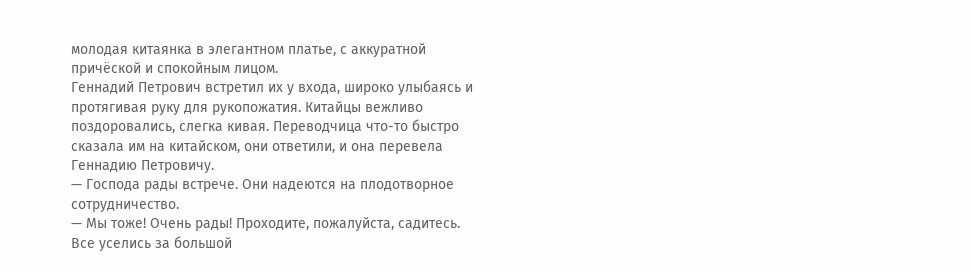молодая китаянка в элегантном платье, с аккуратной причёской и спокойным лицом.
Геннадий Петрович встретил их у входа, широко улыбаясь и протягивая руку для рукопожатия. Китайцы вежливо поздоровались, слегка кивая. Переводчица что-то быстро сказала им на китайском, они ответили, и она перевела Геннадию Петровичу.
— Господа рады встрече. Они надеются на плодотворное сотрудничество.
— Мы тоже! Очень рады! Проходите, пожалуйста, садитесь.
Все уселись за большой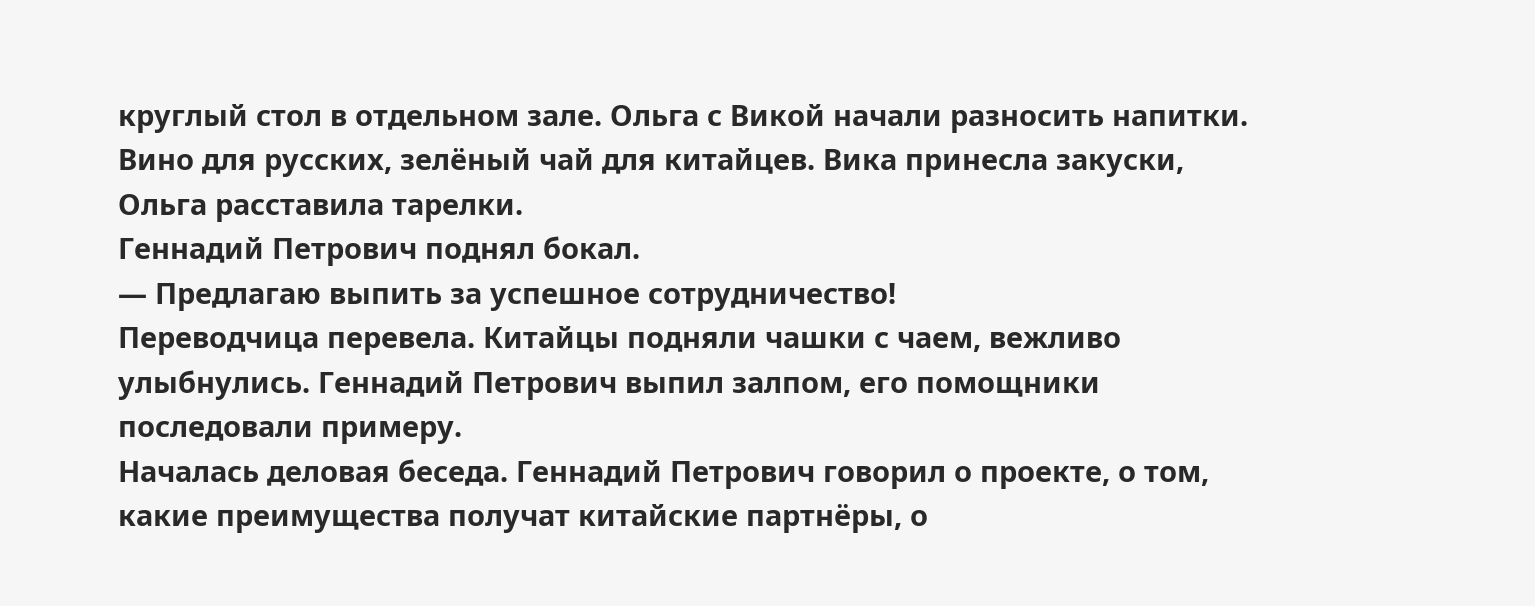круглый стол в отдельном зале. Ольга с Викой начали разносить напитки. Вино для русских, зелёный чай для китайцев. Вика принесла закуски, Ольга расставила тарелки.
Геннадий Петрович поднял бокал.
— Предлагаю выпить за успешное сотрудничество!
Переводчица перевела. Китайцы подняли чашки с чаем, вежливо улыбнулись. Геннадий Петрович выпил залпом, его помощники последовали примеру.
Началась деловая беседа. Геннадий Петрович говорил о проекте, о том, какие преимущества получат китайские партнёры, о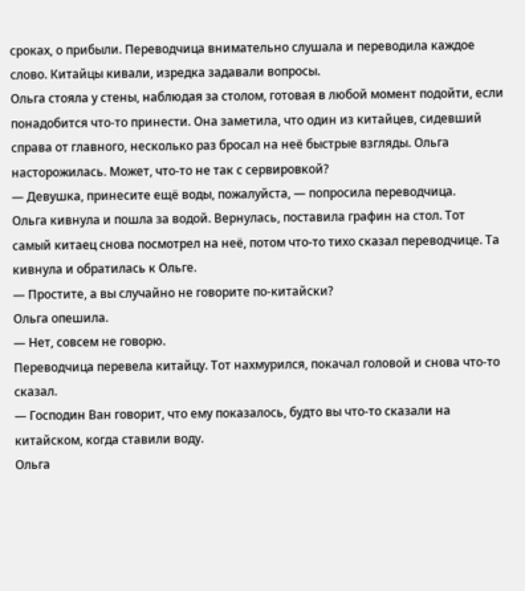сроках, о прибыли. Переводчица внимательно слушала и переводила каждое слово. Китайцы кивали, изредка задавали вопросы.
Ольга стояла у стены, наблюдая за столом, готовая в любой момент подойти, если понадобится что-то принести. Она заметила, что один из китайцев, сидевший справа от главного, несколько раз бросал на неё быстрые взгляды. Ольга насторожилась. Может, что-то не так с сервировкой?
— Девушка, принесите ещё воды, пожалуйста, — попросила переводчица.
Ольга кивнула и пошла за водой. Вернулась, поставила графин на стол. Тот самый китаец снова посмотрел на неё, потом что-то тихо сказал переводчице. Та кивнула и обратилась к Ольге.
— Простите, а вы случайно не говорите по-китайски?
Ольга опешила.
— Нет, совсем не говорю.
Переводчица перевела китайцу. Тот нахмурился, покачал головой и снова что-то сказал.
— Господин Ван говорит, что ему показалось, будто вы что-то сказали на китайском, когда ставили воду.
Ольга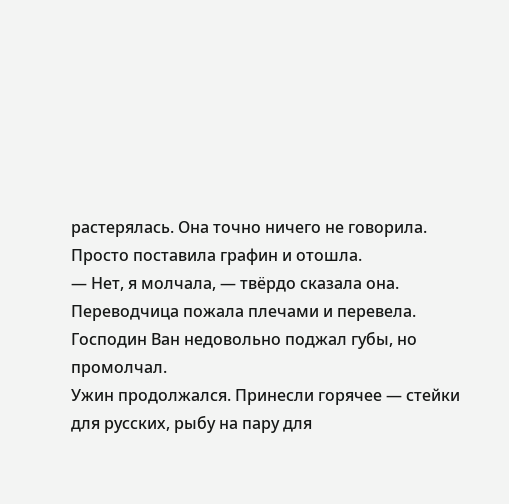растерялась. Она точно ничего не говорила. Просто поставила графин и отошла.
— Нет, я молчала, — твёрдо сказала она.
Переводчица пожала плечами и перевела. Господин Ван недовольно поджал губы, но промолчал.
Ужин продолжался. Принесли горячее — стейки для русских, рыбу на пару для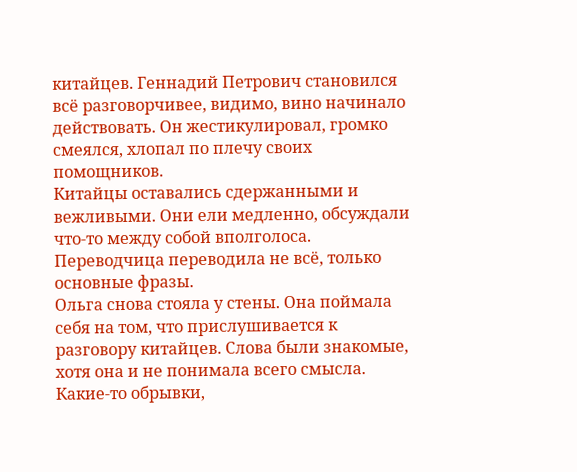китайцев. Геннадий Петрович становился всё разговорчивее, видимо, вино начинало действовать. Он жестикулировал, громко смеялся, хлопал по плечу своих помощников.
Китайцы оставались сдержанными и вежливыми. Они ели медленно, обсуждали что-то между собой вполголоса. Переводчица переводила не всё, только основные фразы.
Ольга снова стояла у стены. Она поймала себя на том, что прислушивается к разговору китайцев. Слова были знакомые, хотя она и не понимала всего смысла. Какие-то обрывки,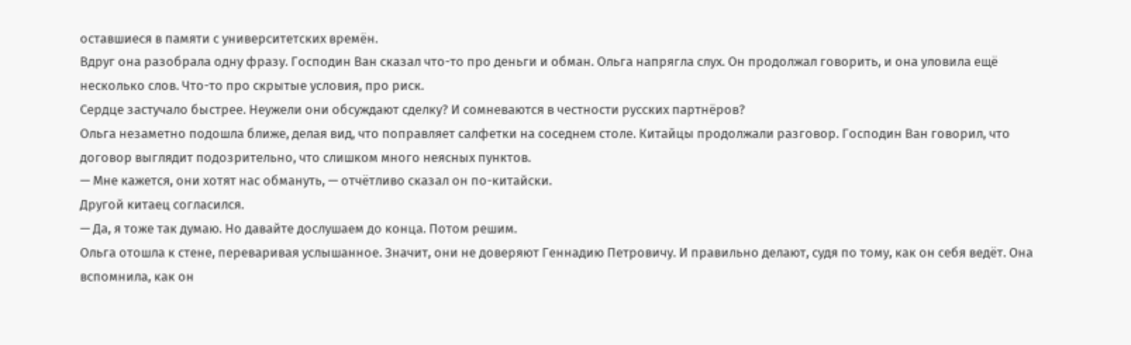оставшиеся в памяти с университетских времён.
Вдруг она разобрала одну фразу. Господин Ван сказал что-то про деньги и обман. Ольга напрягла слух. Он продолжал говорить, и она уловила ещё несколько слов. Что-то про скрытые условия, про риск.
Сердце застучало быстрее. Неужели они обсуждают сделку? И сомневаются в честности русских партнёров?
Ольга незаметно подошла ближе, делая вид, что поправляет салфетки на соседнем столе. Китайцы продолжали разговор. Господин Ван говорил, что договор выглядит подозрительно, что слишком много неясных пунктов.
— Мне кажется, они хотят нас обмануть, — отчётливо сказал он по-китайски.
Другой китаец согласился.
— Да, я тоже так думаю. Но давайте дослушаем до конца. Потом решим.
Ольга отошла к стене, переваривая услышанное. Значит, они не доверяют Геннадию Петровичу. И правильно делают, судя по тому, как он себя ведёт. Она вспомнила, как он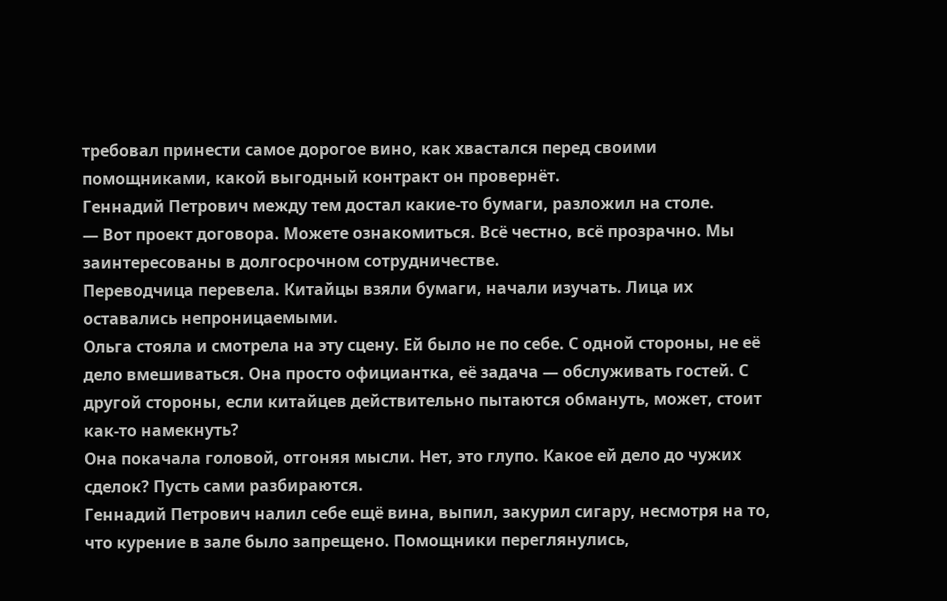требовал принести самое дорогое вино, как хвастался перед своими помощниками, какой выгодный контракт он провернёт.
Геннадий Петрович между тем достал какие-то бумаги, разложил на столе.
— Вот проект договора. Можете ознакомиться. Всё честно, всё прозрачно. Мы заинтересованы в долгосрочном сотрудничестве.
Переводчица перевела. Китайцы взяли бумаги, начали изучать. Лица их оставались непроницаемыми.
Ольга стояла и смотрела на эту сцену. Ей было не по себе. С одной стороны, не её дело вмешиваться. Она просто официантка, её задача — обслуживать гостей. С другой стороны, если китайцев действительно пытаются обмануть, может, стоит как-то намекнуть?
Она покачала головой, отгоняя мысли. Нет, это глупо. Какое ей дело до чужих сделок? Пусть сами разбираются.
Геннадий Петрович налил себе ещё вина, выпил, закурил сигару, несмотря на то, что курение в зале было запрещено. Помощники переглянулись,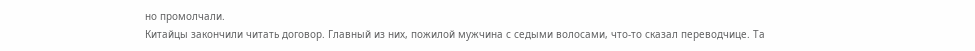но промолчали.
Китайцы закончили читать договор. Главный из них, пожилой мужчина с седыми волосами, что-то сказал переводчице. Та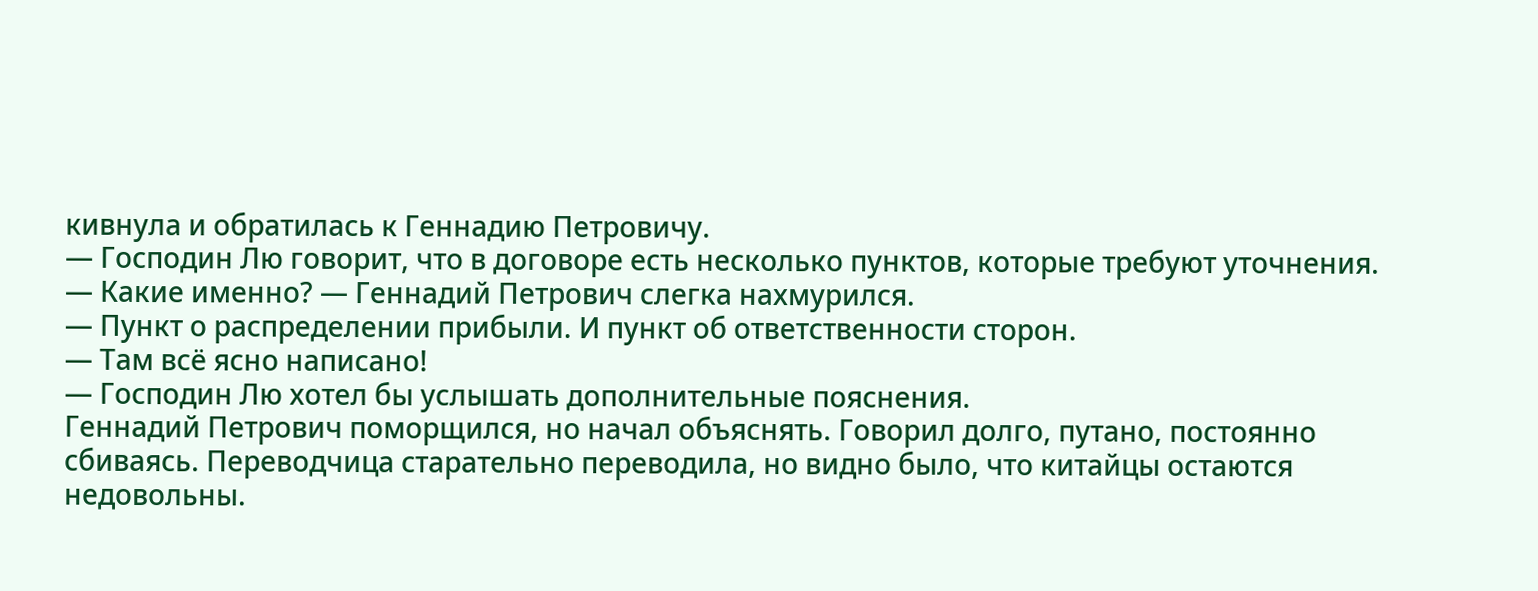кивнула и обратилась к Геннадию Петровичу.
— Господин Лю говорит, что в договоре есть несколько пунктов, которые требуют уточнения.
— Какие именно? — Геннадий Петрович слегка нахмурился.
— Пункт о распределении прибыли. И пункт об ответственности сторон.
— Там всё ясно написано!
— Господин Лю хотел бы услышать дополнительные пояснения.
Геннадий Петрович поморщился, но начал объяснять. Говорил долго, путано, постоянно сбиваясь. Переводчица старательно переводила, но видно было, что китайцы остаются недовольны.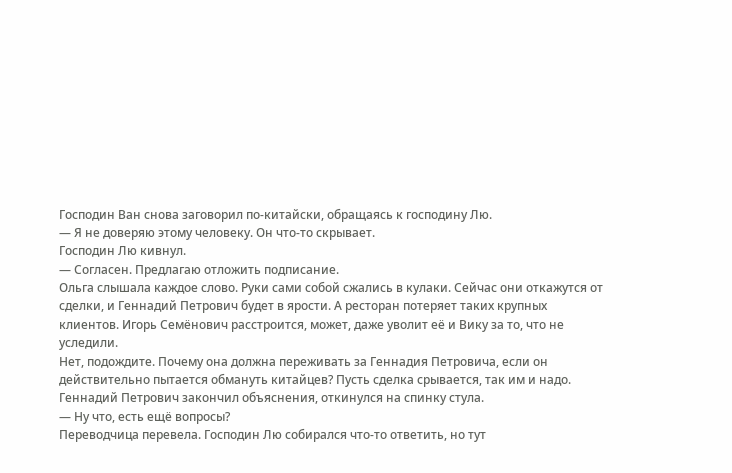Господин Ван снова заговорил по-китайски, обращаясь к господину Лю.
— Я не доверяю этому человеку. Он что-то скрывает.
Господин Лю кивнул.
— Согласен. Предлагаю отложить подписание.
Ольга слышала каждое слово. Руки сами собой сжались в кулаки. Сейчас они откажутся от сделки, и Геннадий Петрович будет в ярости. А ресторан потеряет таких крупных клиентов. Игорь Семёнович расстроится, может, даже уволит её и Вику за то, что не уследили.
Нет, подождите. Почему она должна переживать за Геннадия Петровича, если он действительно пытается обмануть китайцев? Пусть сделка срывается, так им и надо.
Геннадий Петрович закончил объяснения, откинулся на спинку стула.
— Ну что, есть ещё вопросы?
Переводчица перевела. Господин Лю собирался что-то ответить, но тут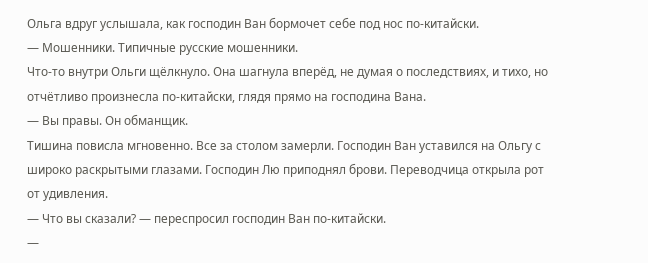Ольга вдруг услышала, как господин Ван бормочет себе под нос по-китайски.
— Мошенники. Типичные русские мошенники.
Что-то внутри Ольги щёлкнуло. Она шагнула вперёд, не думая о последствиях, и тихо, но отчётливо произнесла по-китайски, глядя прямо на господина Вана.
— Вы правы. Он обманщик.
Тишина повисла мгновенно. Все за столом замерли. Господин Ван уставился на Ольгу с широко раскрытыми глазами. Господин Лю приподнял брови. Переводчица открыла рот от удивления.
— Что вы сказали? — переспросил господин Ван по-китайски.
—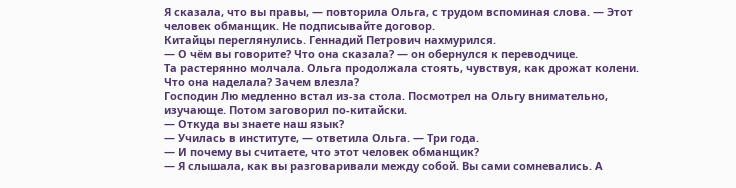Я сказала, что вы правы, — повторила Ольга, с трудом вспоминая слова. — Этот человек обманщик. Не подписывайте договор.
Китайцы переглянулись. Геннадий Петрович нахмурился.
— О чём вы говорите? Что она сказала? — он обернулся к переводчице.
Та растерянно молчала. Ольга продолжала стоять, чувствуя, как дрожат колени. Что она наделала? Зачем влезла?
Господин Лю медленно встал из-за стола. Посмотрел на Ольгу внимательно, изучающе. Потом заговорил по-китайски.
— Откуда вы знаете наш язык?
— Училась в институте, — ответила Ольга. — Три года.
— И почему вы считаете, что этот человек обманщик?
— Я слышала, как вы разговаривали между собой. Вы сами сомневались. А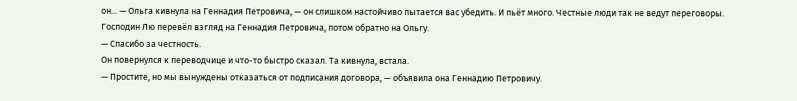он... — Ольга кивнула на Геннадия Петровича, — он слишком настойчиво пытается вас убедить. И пьёт много. Честные люди так не ведут переговоры.
Господин Лю перевёл взгляд на Геннадия Петровича, потом обратно на Ольгу.
— Спасибо за честность.
Он повернулся к переводчице и что-то быстро сказал. Та кивнула, встала.
— Простите, но мы вынуждены отказаться от подписания договора, — объявила она Геннадию Петровичу.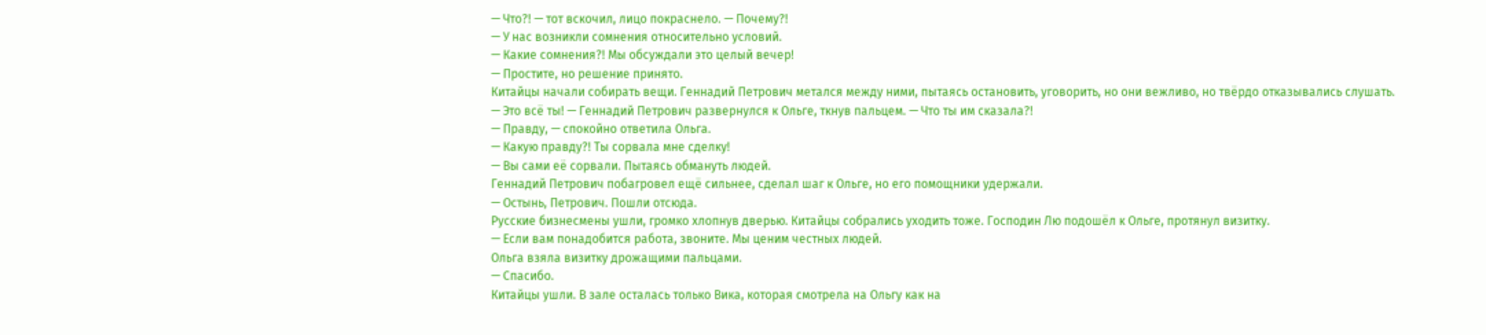— Что?! — тот вскочил, лицо покраснело. — Почему?!
— У нас возникли сомнения относительно условий.
— Какие сомнения?! Мы обсуждали это целый вечер!
— Простите, но решение принято.
Китайцы начали собирать вещи. Геннадий Петрович метался между ними, пытаясь остановить, уговорить, но они вежливо, но твёрдо отказывались слушать.
— Это всё ты! — Геннадий Петрович развернулся к Ольге, ткнув пальцем. — Что ты им сказала?!
— Правду, — спокойно ответила Ольга.
— Какую правду?! Ты сорвала мне сделку!
— Вы сами её сорвали. Пытаясь обмануть людей.
Геннадий Петрович побагровел ещё сильнее, сделал шаг к Ольге, но его помощники удержали.
— Остынь, Петрович. Пошли отсюда.
Русские бизнесмены ушли, громко хлопнув дверью. Китайцы собрались уходить тоже. Господин Лю подошёл к Ольге, протянул визитку.
— Если вам понадобится работа, звоните. Мы ценим честных людей.
Ольга взяла визитку дрожащими пальцами.
— Спасибо.
Китайцы ушли. В зале осталась только Вика, которая смотрела на Ольгу как на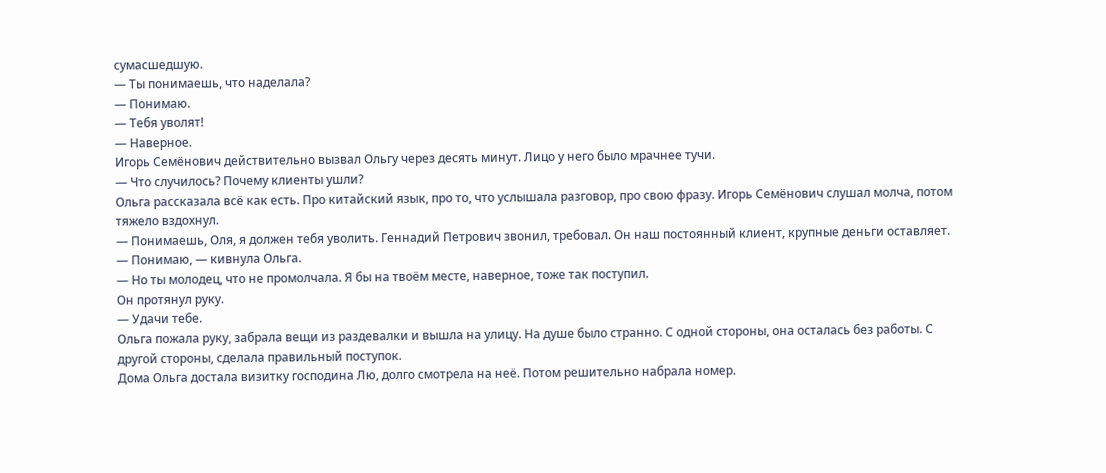сумасшедшую.
— Ты понимаешь, что наделала?
— Понимаю.
— Тебя уволят!
— Наверное.
Игорь Семёнович действительно вызвал Ольгу через десять минут. Лицо у него было мрачнее тучи.
— Что случилось? Почему клиенты ушли?
Ольга рассказала всё как есть. Про китайский язык, про то, что услышала разговор, про свою фразу. Игорь Семёнович слушал молча, потом тяжело вздохнул.
— Понимаешь, Оля, я должен тебя уволить. Геннадий Петрович звонил, требовал. Он наш постоянный клиент, крупные деньги оставляет.
— Понимаю, — кивнула Ольга.
— Но ты молодец, что не промолчала. Я бы на твоём месте, наверное, тоже так поступил.
Он протянул руку.
— Удачи тебе.
Ольга пожала руку, забрала вещи из раздевалки и вышла на улицу. На душе было странно. С одной стороны, она осталась без работы. С другой стороны, сделала правильный поступок.
Дома Ольга достала визитку господина Лю, долго смотрела на неё. Потом решительно набрала номер.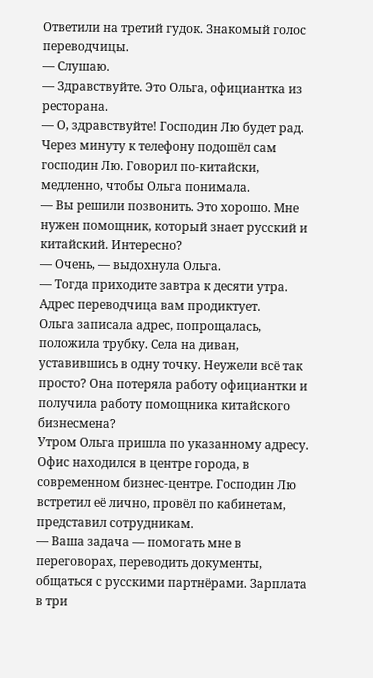Ответили на третий гудок. Знакомый голос переводчицы.
— Слушаю.
— Здравствуйте. Это Ольга, официантка из ресторана.
— О, здравствуйте! Господин Лю будет рад.
Через минуту к телефону подошёл сам господин Лю. Говорил по-китайски, медленно, чтобы Ольга понимала.
— Вы решили позвонить. Это хорошо. Мне нужен помощник, который знает русский и китайский. Интересно?
— Очень, — выдохнула Ольга.
— Тогда приходите завтра к десяти утра. Адрес переводчица вам продиктует.
Ольга записала адрес, попрощалась, положила трубку. Села на диван, уставившись в одну точку. Неужели всё так просто? Она потеряла работу официантки и получила работу помощника китайского бизнесмена?
Утром Ольга пришла по указанному адресу. Офис находился в центре города, в современном бизнес-центре. Господин Лю встретил её лично, провёл по кабинетам, представил сотрудникам.
— Ваша задача — помогать мне в переговорах, переводить документы, общаться с русскими партнёрами. Зарплата в три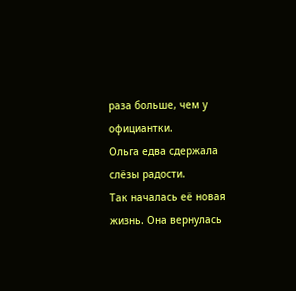раза больше, чем у официантки.
Ольга едва сдержала слёзы радости.
Так началась её новая жизнь. Она вернулась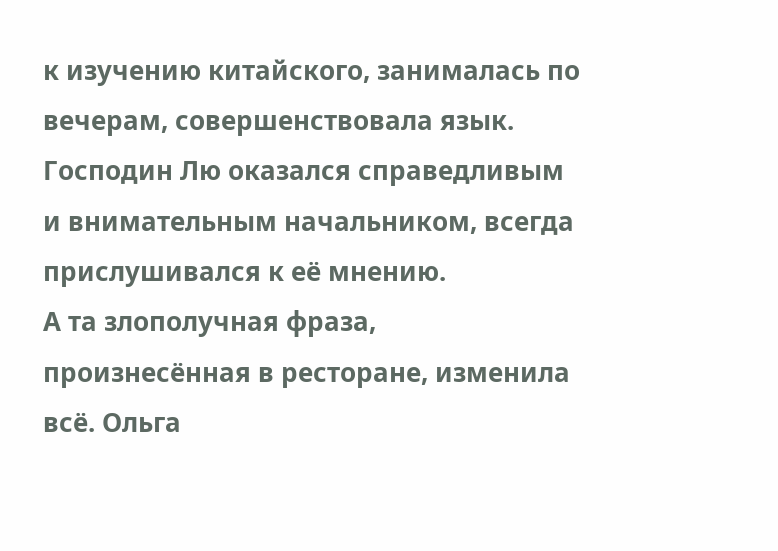к изучению китайского, занималась по вечерам, совершенствовала язык. Господин Лю оказался справедливым и внимательным начальником, всегда прислушивался к её мнению.
А та злополучная фраза, произнесённая в ресторане, изменила всё. Ольга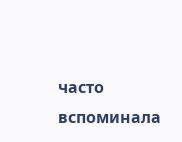часто вспоминала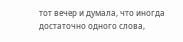тот вечер и думала, что иногда достаточно одного слова,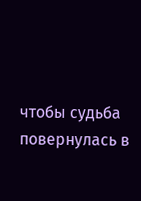чтобы судьба повернулась в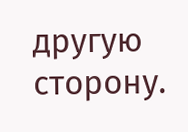другую сторону.